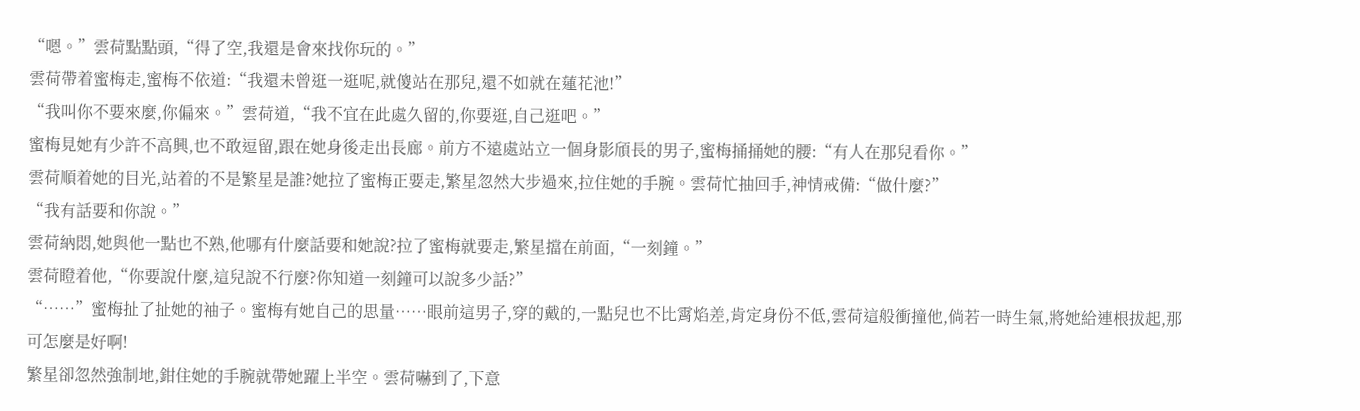“嗯。”雲荷點點頭,“得了空,我還是會來找你玩的。”
雲荷帶着蜜梅走,蜜梅不依道:“我還未曾逛一逛呢,就傻站在那兒,還不如就在蓮花池!”
“我叫你不要來麼,你偏來。”雲荷道,“我不宜在此處久留的,你要逛,自己逛吧。”
蜜梅見她有少許不高興,也不敢逗留,跟在她身後走出長廊。前方不遠處站立一個身影頎長的男子,蜜梅捅捅她的腰:“有人在那兒看你。”
雲荷順着她的目光,站着的不是繁星是誰?她拉了蜜梅正要走,繁星忽然大步過來,拉住她的手腕。雲荷忙抽回手,神情戒備:“做什麼?”
“我有話要和你說。”
雲荷納悶,她與他一點也不熟,他哪有什麼話要和她說?拉了蜜梅就要走,繁星擋在前面,“一刻鐘。”
雲荷瞪着他,“你要說什麼,這兒說不行麼?你知道一刻鐘可以說多少話?”
“……”蜜梅扯了扯她的袖子。蜜梅有她自己的思量……眼前這男子,穿的戴的,一點兒也不比霄焰差,肯定身份不低,雲荷這般衝撞他,倘若一時生氣,將她給連根拔起,那可怎麼是好啊!
繁星卻忽然強制地,鉗住她的手腕就帶她躍上半空。雲荷嚇到了,下意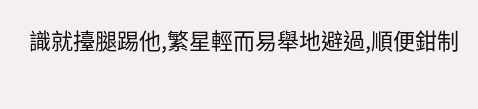識就擡腿踢他,繁星輕而易舉地避過,順便鉗制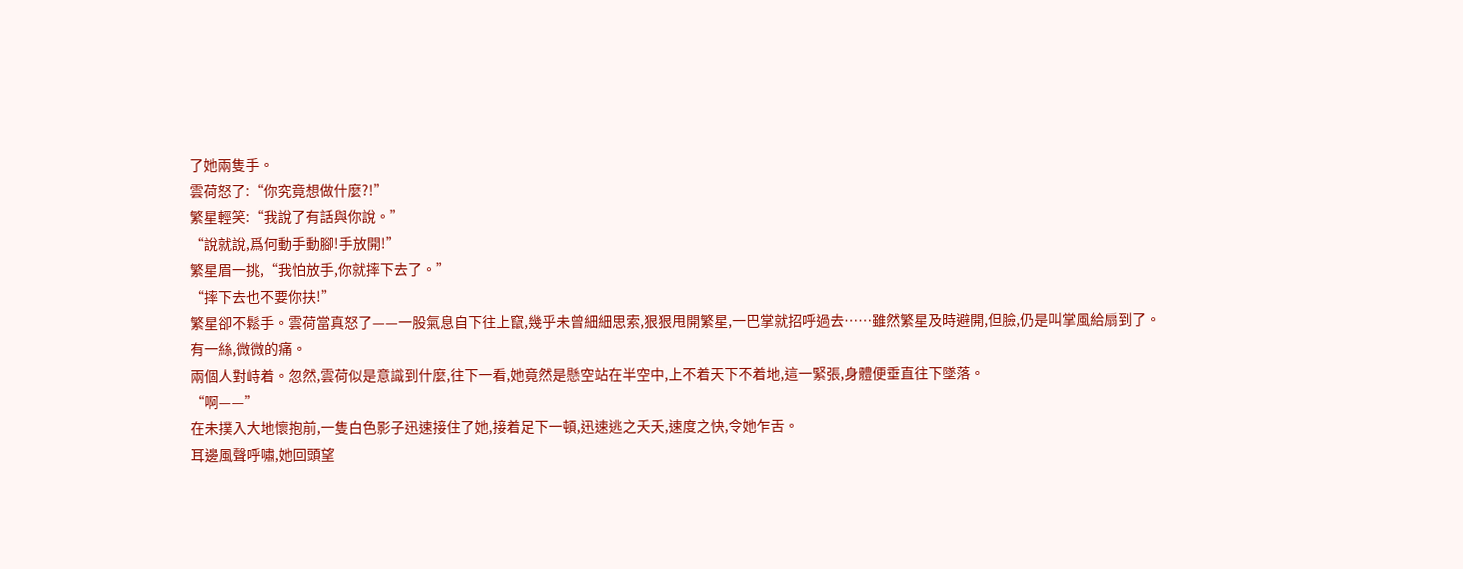了她兩隻手。
雲荷怒了:“你究竟想做什麼?!”
繁星輕笑:“我說了有話與你說。”
“說就說,爲何動手動腳!手放開!”
繁星眉一挑,“我怕放手,你就摔下去了。”
“摔下去也不要你扶!”
繁星卻不鬆手。雲荷當真怒了——一股氣息自下往上竄,幾乎未曾細細思索,狠狠甩開繁星,一巴掌就招呼過去……雖然繁星及時避開,但臉,仍是叫掌風給扇到了。
有一絲,微微的痛。
兩個人對峙着。忽然,雲荷似是意識到什麼,往下一看,她竟然是懸空站在半空中,上不着天下不着地,這一緊張,身體便垂直往下墜落。
“啊——”
在未撲入大地懷抱前,一隻白色影子迅速接住了她,接着足下一頓,迅速逃之夭夭,速度之快,令她乍舌。
耳邊風聲呼嘯,她回頭望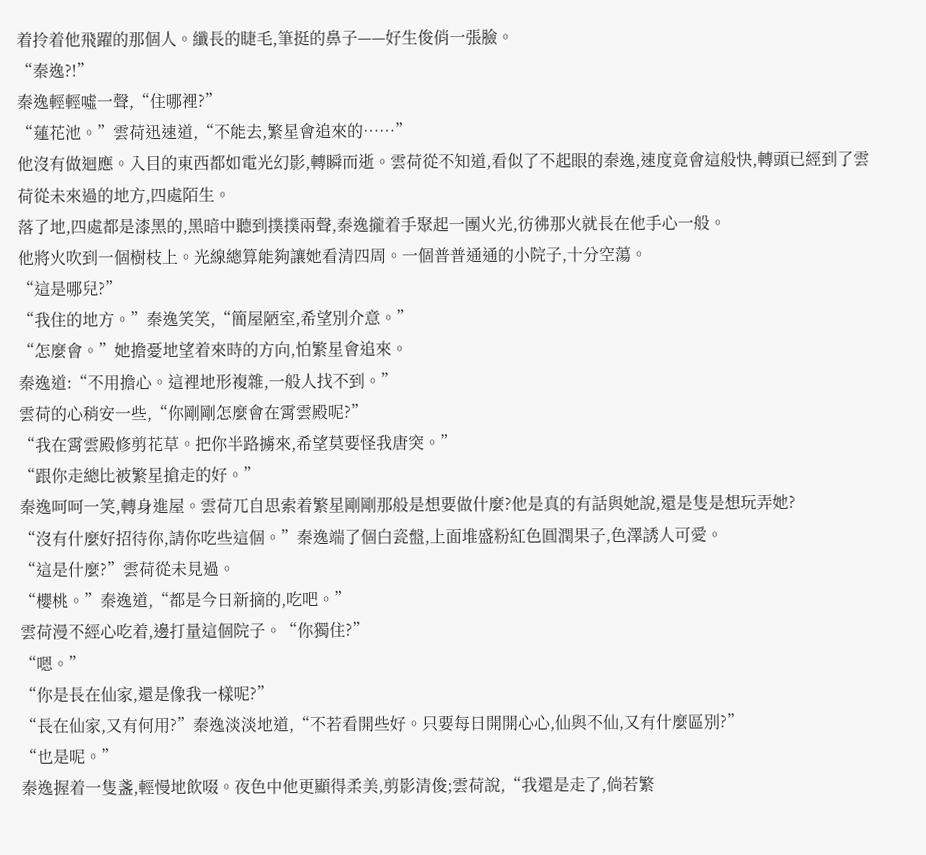着拎着他飛躍的那個人。纖長的睫毛,筆挺的鼻子——好生俊俏一張臉。
“秦逸?!”
秦逸輕輕噓一聲,“住哪裡?”
“蓮花池。”雲荷迅速道,“不能去,繁星會追來的……”
他沒有做迴應。入目的東西都如電光幻影,轉瞬而逝。雲荷從不知道,看似了不起眼的秦逸,速度竟會這般快,轉頭已經到了雲荷從未來過的地方,四處陌生。
落了地,四處都是漆黑的,黑暗中聽到撲撲兩聲,秦逸攏着手聚起一團火光,彷彿那火就長在他手心一般。
他將火吹到一個樹枝上。光線總算能夠讓她看清四周。一個普普通通的小院子,十分空蕩。
“這是哪兒?”
“我住的地方。”秦逸笑笑,“簡屋陋室,希望別介意。”
“怎麼會。”她擔憂地望着來時的方向,怕繁星會追來。
秦逸道:“不用擔心。這裡地形複雜,一般人找不到。”
雲荷的心稍安一些,“你剛剛怎麼會在霄雲殿呢?”
“我在霄雲殿修剪花草。把你半路擄來,希望莫要怪我唐突。”
“跟你走總比被繁星搶走的好。”
秦逸呵呵一笑,轉身進屋。雲荷兀自思索着繁星剛剛那般是想要做什麼?他是真的有話與她說,還是隻是想玩弄她?
“沒有什麼好招待你,請你吃些這個。”秦逸端了個白瓷盤,上面堆盛粉紅色圓潤果子,色澤誘人可愛。
“這是什麼?”雲荷從未見過。
“櫻桃。”秦逸道,“都是今日新摘的,吃吧。”
雲荷漫不經心吃着,邊打量這個院子。“你獨住?”
“嗯。”
“你是長在仙家,還是像我一樣呢?”
“長在仙家,又有何用?”秦逸淡淡地道,“不若看開些好。只要每日開開心心,仙與不仙,又有什麼區別?”
“也是呢。”
秦逸握着一隻盞,輕慢地飲啜。夜色中他更顯得柔美,剪影清俊;雲荷說,“我還是走了,倘若繁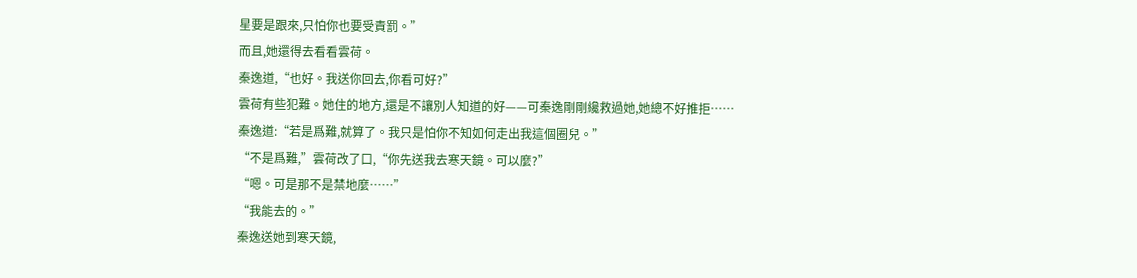星要是跟來,只怕你也要受責罰。”
而且,她還得去看看雲荷。
秦逸道,“也好。我送你回去,你看可好?”
雲荷有些犯難。她住的地方,還是不讓別人知道的好——可秦逸剛剛纔救過她,她總不好推拒……
秦逸道:“若是爲難,就算了。我只是怕你不知如何走出我這個圈兒。”
“不是爲難,”雲荷改了口,“你先送我去寒天鏡。可以麼?”
“嗯。可是那不是禁地麼……”
“我能去的。”
秦逸送她到寒天鏡,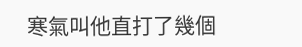寒氣叫他直打了幾個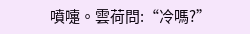噴嚏。雲荷問:“冷嗎?”